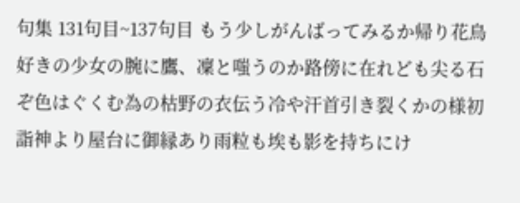句集 131句目~137句目 もう少しがんばってみるか帰り花鳥好きの少女の腕に鷹、凜と嗤うのか路傍に在れども尖る石ぞ色はぐくむ為の枯野の衣伝う冷や汗首引き裂くかの様初詣神より屋台に御縁あり雨粒も埃も影を持ちにけ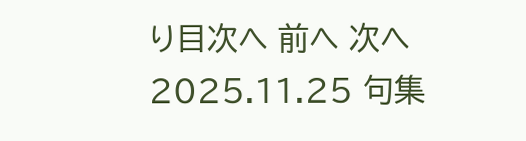り目次へ 前へ 次へ 2025.11.25 句集